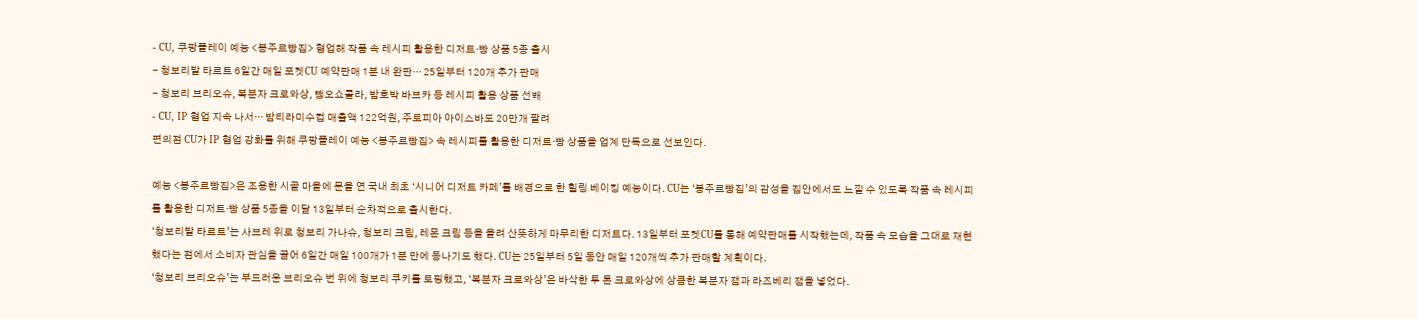- CU, 쿠팡플레이 예능 <봉주르빵집> 협업해 작품 속 레시피 활용한 디저트·빵 상품 5종 출시
- 청보리밭 타르트 6일간 매일 포켓CU 예약판매 1분 내 완판··· 25일부터 120개 추가 판매
- 청보리 브리오슈, 복분자 크로와상, 뺑오쇼콜라, 밤호박 바브카 등 레시피 활용 상품 선봬
- CU, IP 협업 지속 나서··· 밤티라미수컵 매출액 122억원, 주토피아 아이스바도 20만개 팔려
편의점 CU가 IP 협업 강화를 위해 쿠팡플레이 예능 <봉주르빵집> 속 레시피를 활용한 디저트·빵 상품을 업계 단독으로 선보인다.

예능 <봉주르빵집>은 조용한 시골 마을에 문을 연 국내 최초 ‘시니어 디저트 카페’를 배경으로 한 힐링 베이킹 예능이다. CU는 ‘봉주르빵집’의 감성을 집안에서도 느낄 수 있도록 작품 속 레시피를 활용한 디저트·빵 상품 5종을 이달 13일부터 순차적으로 출시한다.
‘청보리밭 타르트’는 사브레 위로 청보리 가나슈, 청보리 크림, 레몬 크림 등을 올려 산뜻하게 마무리한 디저트다. 13일부터 포켓CU를 통해 예약판매를 시작했는데, 작품 속 모습을 그대로 재현했다는 점에서 소비자 관심을 끌어 6일간 매일 100개가 1분 만에 동나기도 했다. CU는 25일부터 5일 동안 매일 120개씩 추가 판매할 계획이다.
‘청보리 브리오슈’는 부드러운 브리오슈 번 위에 청보리 쿠키를 토핑했고, ‘복분자 크로와상’은 바삭한 투 톤 크로와상에 상큼한 복분자 잼과 라즈베리 잼을 넣었다.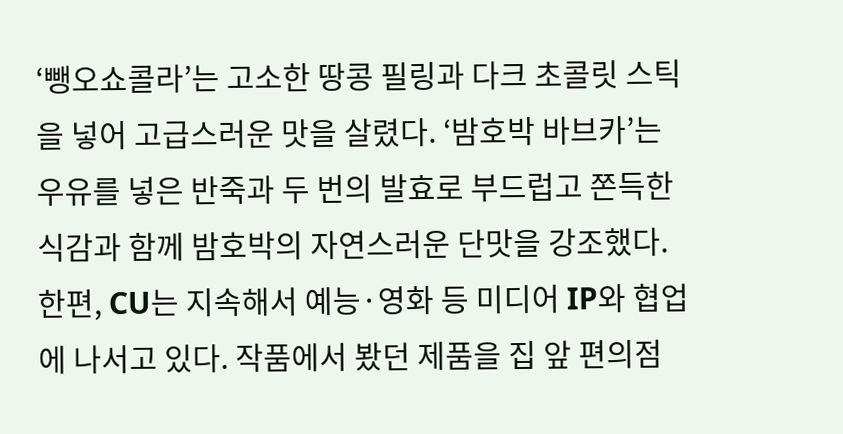‘뺑오쇼콜라’는 고소한 땅콩 필링과 다크 초콜릿 스틱을 넣어 고급스러운 맛을 살렸다. ‘밤호박 바브카’는 우유를 넣은 반죽과 두 번의 발효로 부드럽고 쫀득한 식감과 함께 밤호박의 자연스러운 단맛을 강조했다.
한편, CU는 지속해서 예능·영화 등 미디어 IP와 협업에 나서고 있다. 작품에서 봤던 제품을 집 앞 편의점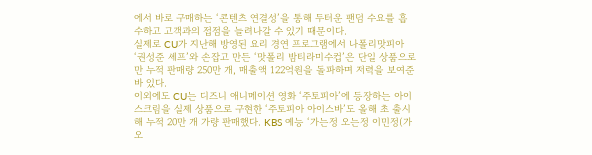에서 바로 구매하는 ‘콘텐츠 연결성’을 통해 두터운 팬덤 수요를 흡수하고 고객과의 접점을 늘려나갈 수 있기 때문이다.
실제로 CU가 지난해 방영된 요리 경연 프로그램에서 나폴리맛피아 ‘권성준 셰프’와 손잡고 만든 ‘맛폴리 밤티라미수컵’은 단일 상품으로만 누적 판매량 250만 개, 매출액 122억원을 돌파하며 저력을 보여준 바 있다.
이외에도 CU는 디즈니 애니메이션 영화 ‘주토피아’에 등장하는 아이스크림을 실제 상품으로 구현한 ‘주토피아 아이스바’도 올해 초 출시해 누적 20만 개 가량 판매했다. KBS 예능 ‘가는정 오는정 이민정(가오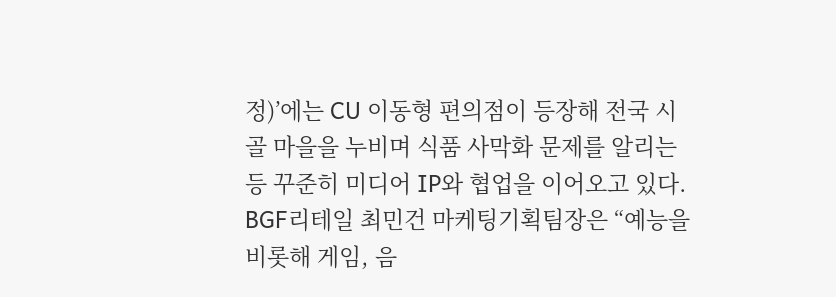정)’에는 CU 이동형 편의점이 등장해 전국 시골 마을을 누비며 식품 사막화 문제를 알리는 등 꾸준히 미디어 IP와 협업을 이어오고 있다.
BGF리테일 최민건 마케팅기획팀장은 “예능을 비롯해 게임, 음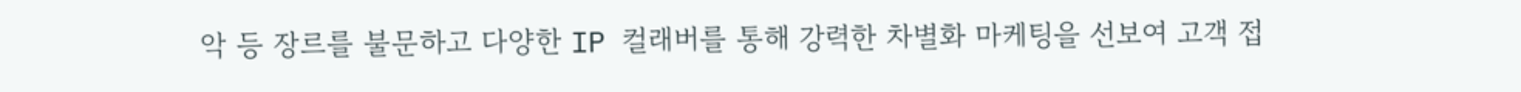악 등 장르를 불문하고 다양한 IP 컬래버를 통해 강력한 차별화 마케팅을 선보여 고객 접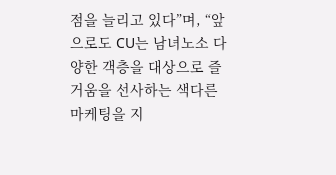점을 늘리고 있다”며, “앞으로도 CU는 남녀노소 다양한 객층을 대상으로 즐거움을 선사하는 색다른 마케팅을 지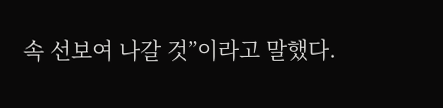속 선보여 나갈 것”이라고 말했다.